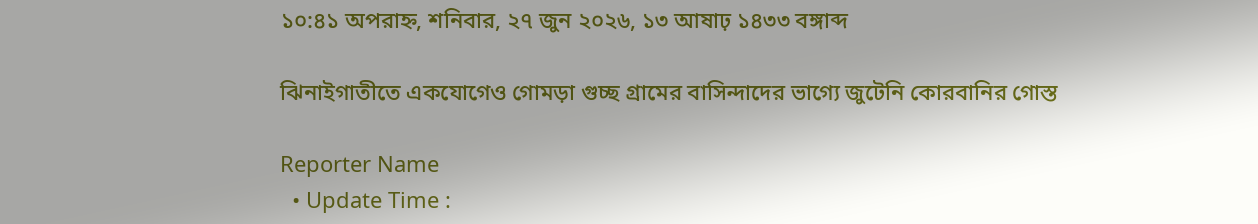১০:৪১ অপরাহ্ন, শনিবার, ২৭ জুন ২০২৬, ১৩ আষাঢ় ১৪৩৩ বঙ্গাব্দ

ঝিনাইগাতীতে একযোগেও গোমড়া গুচ্ছ গ্রামের বাসিন্দাদের ভাগ্যে জুটেনি কোরবানির গোস্ত

Reporter Name
  • Update Time :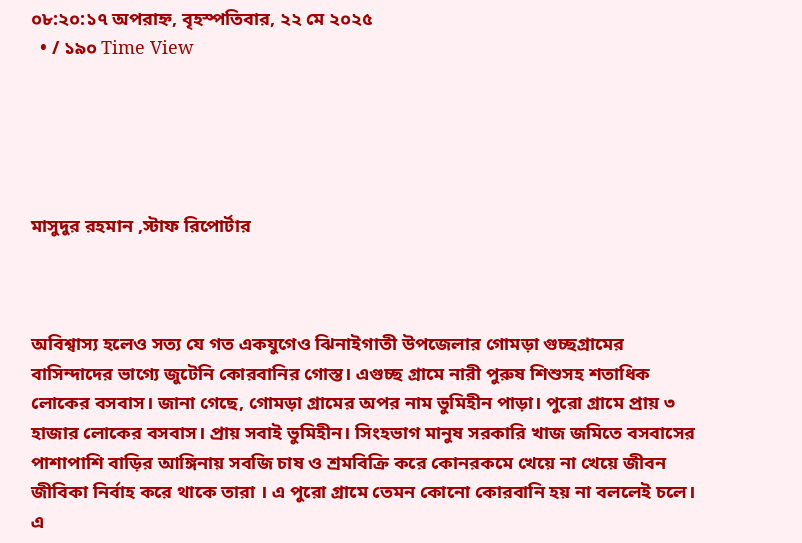০৮:২০:১৭ অপরাহ্ন, বৃহস্পতিবার, ২২ মে ২০২৫
  • / ১৯০ Time View





মাসুদুর রহমান ,স্টাফ রিপোর্টার



অবিশ্বাস্য হলেও সত্য যে গত একযুগেও ঝিনাইগাতী উপজেলার গোমড়া গুচ্ছগ্রামের বাসিন্দাদের ভাগ্যে জুটেনি কোরবানির গোস্ত। এগুচ্ছ গ্রামে নারী পুরুষ শিশুসহ শতাধিক লোকের বসবাস। জানা গেছে, গোমড়া গ্রামের অপর নাম ভুমিহীন পাড়া। পুরো গ্রামে প্রায় ৩ হাজার লোকের বসবাস। প্রায় সবাই ভুমিহীন। সিংহভাগ মানুষ সরকারি খাজ জমিতে বসবাসের পাশাপাশি বাড়ির আঙ্গিনায় সবজি চাষ ও শ্রমবিক্রি করে কোনরকমে খেয়ে না খেয়ে জীবন জীবিকা নির্বাহ করে থাকে তারা । এ পুরো গ্রামে তেমন কোনো কোরবানি হয় না বললেই চলে। এ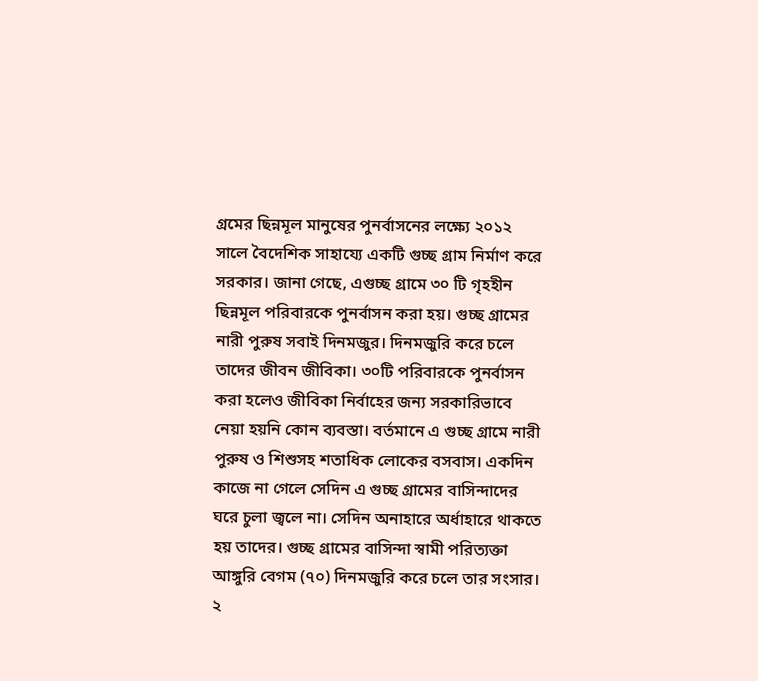গ্রমের ছিন্নমূল মানুষের পুনর্বাসনের লক্ষ্যে ২০১২ সালে বৈদেশিক সাহায্যে একটি গুচ্ছ গ্রাম নির্মাণ করে সরকার। জানা গেছে, এগুচ্ছ গ্রামে ৩০ টি গৃহহীন ছিন্নমূল পরিবারকে পুনর্বাসন করা হয়। গুচ্ছ গ্রামের নারী পুরুষ সবাই দিনমজুর। দিনমজুরি করে চলে তাদের জীবন জীবিকা। ৩০টি পরিবারকে পুনর্বাসন করা হলেও জীবিকা নির্বাহের জন্য সরকারিভাবে নেয়া হয়নি কোন ব্যবস্তা। বর্তমানে এ গুচ্ছ গ্রামে নারী পুরুষ ও শিশুসহ শতাধিক লোকের বসবাস। একদিন কাজে না গেলে সেদিন এ গুচ্ছ গ্রামের বাসিন্দাদের ঘরে চুলা জ্বলে না। সেদিন অনাহারে অর্ধাহারে থাকতে হয় তাদের। গুচ্ছ গ্রামের বাসিন্দা স্বামী পরিত্যক্তা আঙ্গুরি বেগম (৭০) দিনমজুরি করে চলে তার সংসার। ২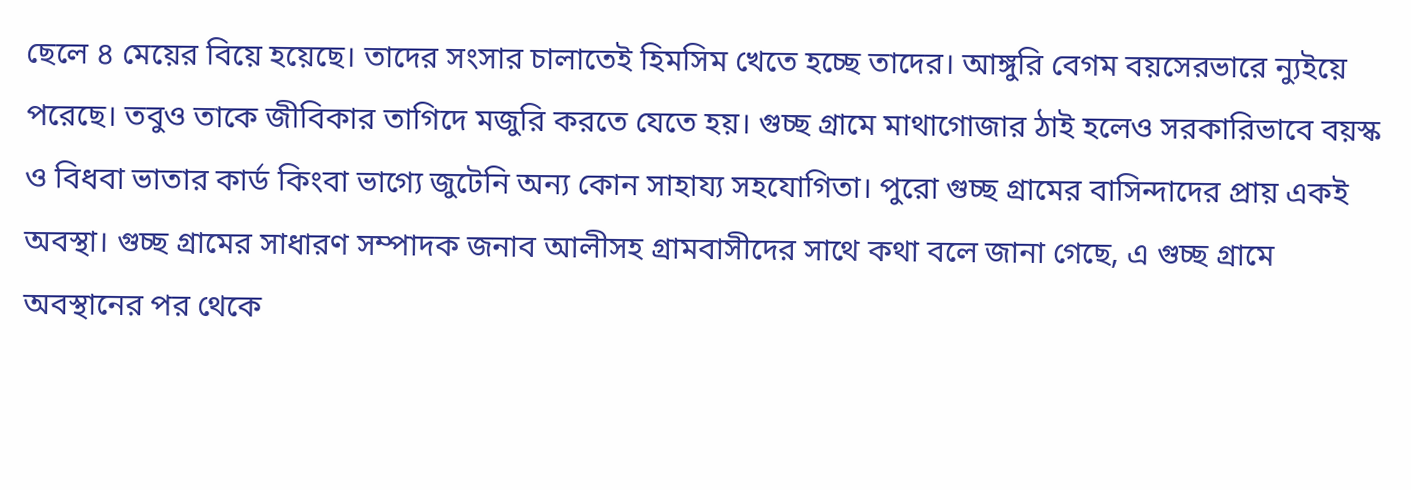ছেলে ৪ মেয়ের বিয়ে হয়েছে। তাদের সংসার চালাতেই হিমসিম খেতে হচ্ছে তাদের। আঙ্গুরি বেগম বয়সেরভারে ন্যুইয়ে পরেছে। তবুও তাকে জীবিকার তাগিদে মজুরি করতে যেতে হয়। গুচ্ছ গ্রামে মাথাগোজার ঠাই হলেও সরকারিভাবে বয়স্ক ও বিধবা ভাতার কার্ড কিংবা ভাগ্যে জুটেনি অন্য কোন সাহায্য সহযোগিতা। পুরো গুচ্ছ গ্রামের বাসিন্দাদের প্রায় একই অবস্থা। গুচ্ছ গ্রামের সাধারণ সম্পাদক জনাব আলীসহ গ্রামবাসীদের সাথে কথা বলে জানা গেছে, এ গুচ্ছ গ্রামে অবস্থানের পর থেকে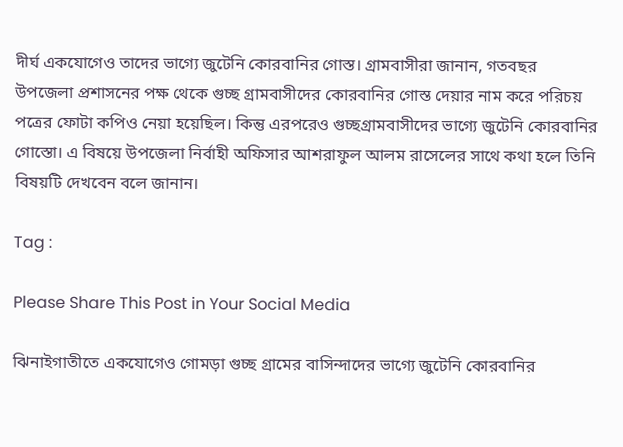দীর্ঘ একযোগেও তাদের ভাগ্যে জুটেনি কোরবানির গোস্ত। গ্রামবাসীরা জানান, গতবছর উপজেলা প্রশাসনের পক্ষ থেকে গুচ্ছ গ্রামবাসীদের কোরবানির গোস্ত দেয়ার নাম করে পরিচয় পত্রের ফোটা কপিও নেয়া হয়েছিল। কিন্তু এরপরেও গুচ্ছগ্রামবাসীদের ভাগ্যে জুটেনি কোরবানির গোস্তো। এ বিষয়ে উপজেলা নির্বাহী অফিসার আশরাফুল আলম রাসেলের সাথে কথা হলে তিনি বিষয়টি দেখবেন বলে জানান।

Tag :

Please Share This Post in Your Social Media

ঝিনাইগাতীতে একযোগেও গোমড়া গুচ্ছ গ্রামের বাসিন্দাদের ভাগ্যে জুটেনি কোরবানির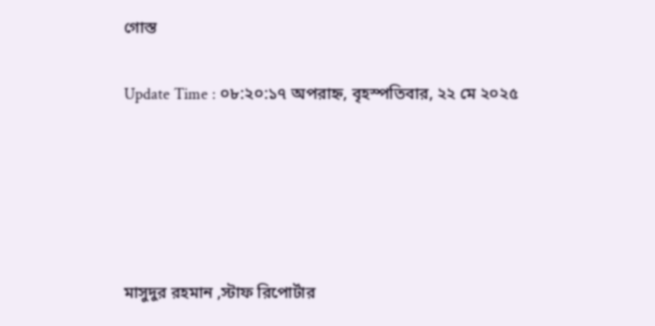গোস্ত

Update Time : ০৮:২০:১৭ অপরাহ্ন, বৃহস্পতিবার, ২২ মে ২০২৫





মাসুদুর রহমান ,স্টাফ রিপোর্টার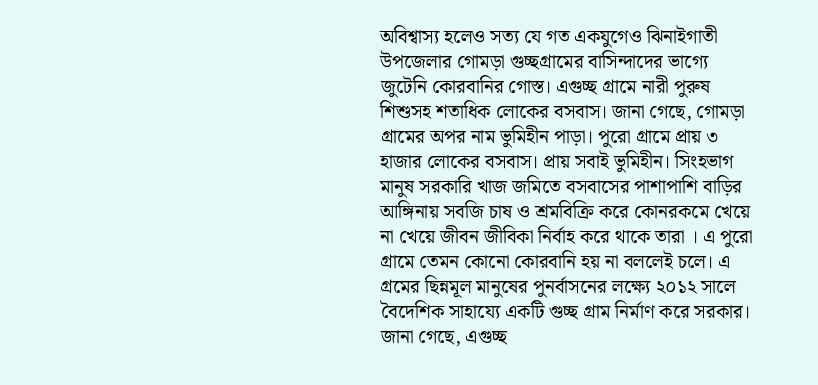অবিশ্বাস্য হলেও সত্য যে গত একযুগেও ঝিনাইগাতী উপজেলার গোমড়া গুচ্ছগ্রামের বাসিন্দাদের ভাগ্যে জুটেনি কোরবানির গোস্ত। এগুচ্ছ গ্রামে নারী পুরুষ শিশুসহ শতাধিক লোকের বসবাস। জানা গেছে, গোমড়া গ্রামের অপর নাম ভুমিহীন পাড়া। পুরো গ্রামে প্রায় ৩ হাজার লোকের বসবাস। প্রায় সবাই ভুমিহীন। সিংহভাগ মানুষ সরকারি খাজ জমিতে বসবাসের পাশাপাশি বাড়ির আঙ্গিনায় সবজি চাষ ও শ্রমবিক্রি করে কোনরকমে খেয়ে না খেয়ে জীবন জীবিকা নির্বাহ করে থাকে তারা । এ পুরো গ্রামে তেমন কোনো কোরবানি হয় না বললেই চলে। এ গ্রমের ছিন্নমূল মানুষের পুনর্বাসনের লক্ষ্যে ২০১২ সালে বৈদেশিক সাহায্যে একটি গুচ্ছ গ্রাম নির্মাণ করে সরকার। জানা গেছে, এগুচ্ছ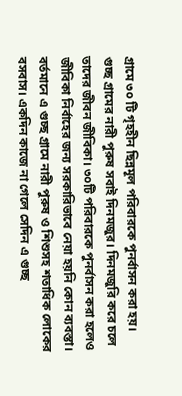গ্রামে ৩০ টি গৃহহীন ছিন্নমূল পরিবারকে পুনর্বাসন করা হয়। গুচ্ছ গ্রামের নারী পুরুষ সবাই দিনমজুর। দিনমজুরি করে চলে তাদের জীবন জীবিকা। ৩০টি পরিবারকে পুনর্বাসন করা হলেও জীবিকা নির্বাহের জন্য সরকারিভাবে নেয়া হয়নি কোন ব্যবস্তা। বর্তমানে এ গুচ্ছ গ্রামে নারী পুরুষ ও শিশুসহ শতাধিক লোকের বসবাস। একদিন কাজে না গেলে সেদিন এ গুচ্ছ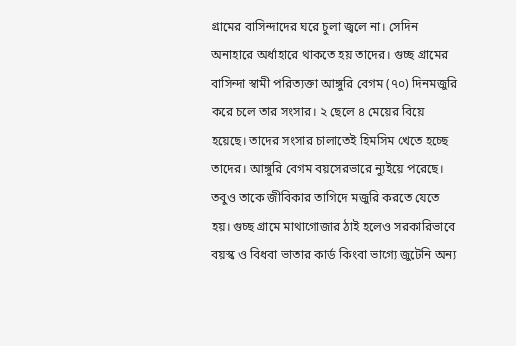গ্রামের বাসিন্দাদের ঘরে চুলা জ্বলে না। সেদিন অনাহারে অর্ধাহারে থাকতে হয় তাদের। গুচ্ছ গ্রামের বাসিন্দা স্বামী পরিত্যক্তা আঙ্গুরি বেগম (৭০) দিনমজুরি করে চলে তার সংসার। ২ ছেলে ৪ মেয়ের বিয়ে হয়েছে। তাদের সংসার চালাতেই হিমসিম খেতে হচ্ছে তাদের। আঙ্গুরি বেগম বয়সেরভারে ন্যুইয়ে পরেছে। তবুও তাকে জীবিকার তাগিদে মজুরি করতে যেতে হয়। গুচ্ছ গ্রামে মাথাগোজার ঠাই হলেও সরকারিভাবে বয়স্ক ও বিধবা ভাতার কার্ড কিংবা ভাগ্যে জুটেনি অন্য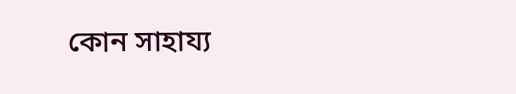কোন সাহায্য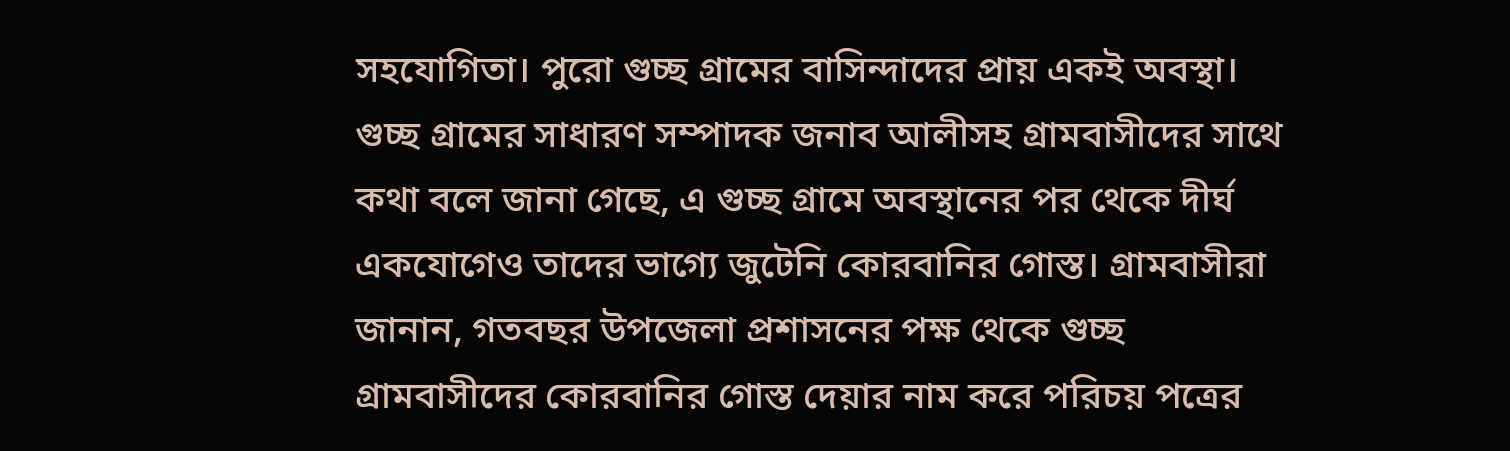সহযোগিতা। পুরো গুচ্ছ গ্রামের বাসিন্দাদের প্রায় একই অবস্থা। গুচ্ছ গ্রামের সাধারণ সম্পাদক জনাব আলীসহ গ্রামবাসীদের সাথে কথা বলে জানা গেছে, এ গুচ্ছ গ্রামে অবস্থানের পর থেকে দীর্ঘ একযোগেও তাদের ভাগ্যে জুটেনি কোরবানির গোস্ত। গ্রামবাসীরা জানান, গতবছর উপজেলা প্রশাসনের পক্ষ থেকে গুচ্ছ গ্রামবাসীদের কোরবানির গোস্ত দেয়ার নাম করে পরিচয় পত্রের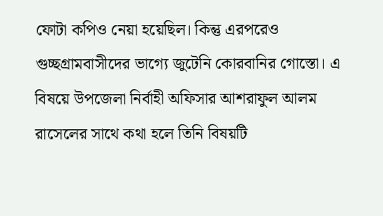ফোটা কপিও নেয়া হয়েছিল। কিন্তু এরপরেও গুচ্ছগ্রামবাসীদের ভাগ্যে জুটেনি কোরবানির গোস্তো। এ বিষয়ে উপজেলা নির্বাহী অফিসার আশরাফুল আলম রাসেলের সাথে কথা হলে তিনি বিষয়টি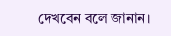দেখবেন বলে জানান।